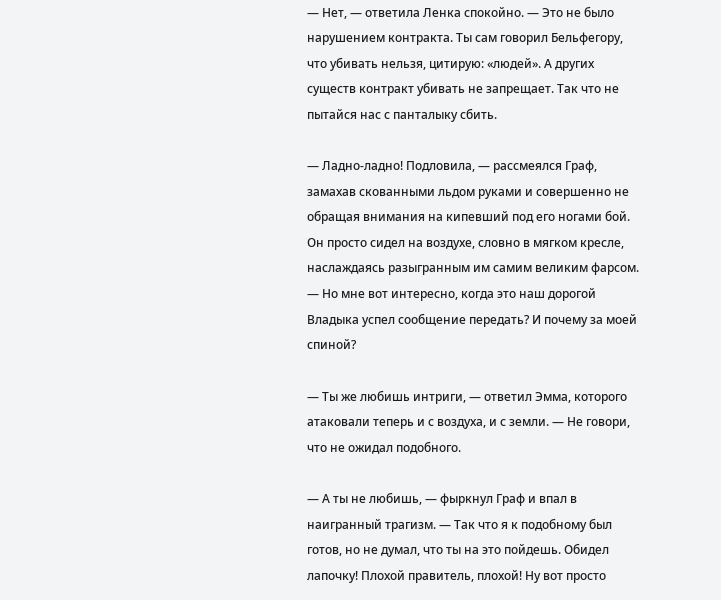— Нет, — ответила Ленка спокойно. — Это не было нарушением контракта. Ты сам говорил Бельфегору, что убивать нельзя, цитирую: «людей». А других существ контракт убивать не запрещает. Так что не пытайся нас с панталыку сбить.

— Ладно-ладно! Подловила, — рассмеялся Граф, замахав скованными льдом руками и совершенно не обращая внимания на кипевший под его ногами бой. Он просто сидел на воздухе, словно в мягком кресле, наслаждаясь разыгранным им самим великим фарсом. — Но мне вот интересно, когда это наш дорогой Владыка успел сообщение передать? И почему за моей спиной?

— Ты же любишь интриги, — ответил Эмма, которого атаковали теперь и с воздуха, и с земли. — Не говори, что не ожидал подобного.

— А ты не любишь, — фыркнул Граф и впал в наигранный трагизм. — Так что я к подобному был готов, но не думал, что ты на это пойдешь. Обидел лапочку! Плохой правитель, плохой! Ну вот просто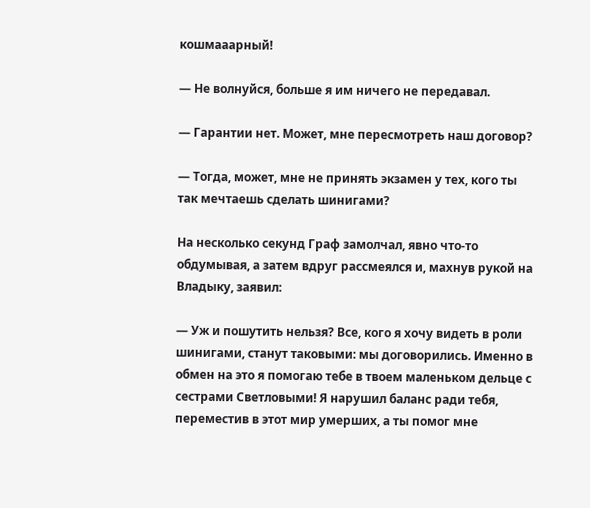кошмааарный!

— Не волнуйся, больше я им ничего не передавал.

— Гарантии нет. Может, мне пересмотреть наш договор?

— Тогда, может, мне не принять экзамен у тех, кого ты так мечтаешь сделать шинигами?

На несколько секунд Граф замолчал, явно что-то обдумывая, а затем вдруг рассмеялся и, махнув рукой на Владыку, заявил:

— Уж и пошутить нельзя? Все, кого я хочу видеть в роли шинигами, станут таковыми: мы договорились. Именно в обмен на это я помогаю тебе в твоем маленьком дельце с сестрами Светловыми! Я нарушил баланс ради тебя, переместив в этот мир умерших, а ты помог мне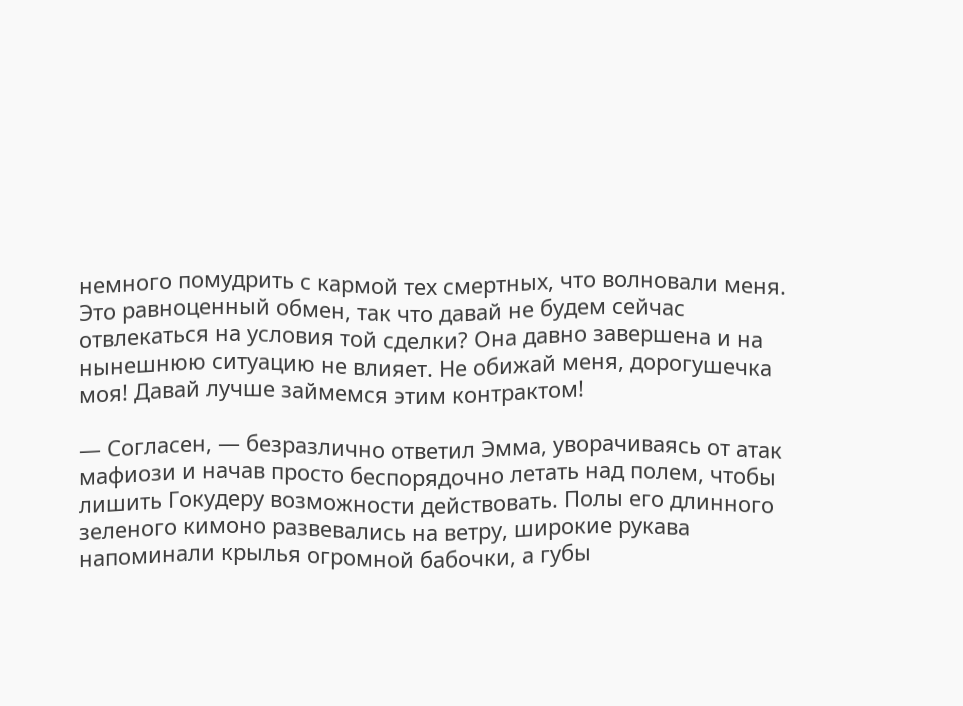немного помудрить с кармой тех смертных, что волновали меня. Это равноценный обмен, так что давай не будем сейчас отвлекаться на условия той сделки? Она давно завершена и на нынешнюю ситуацию не влияет. Не обижай меня, дорогушечка моя! Давай лучше займемся этим контрактом!

— Согласен, — безразлично ответил Эмма, уворачиваясь от атак мафиози и начав просто беспорядочно летать над полем, чтобы лишить Гокудеру возможности действовать. Полы его длинного зеленого кимоно развевались на ветру, широкие рукава напоминали крылья огромной бабочки, а губы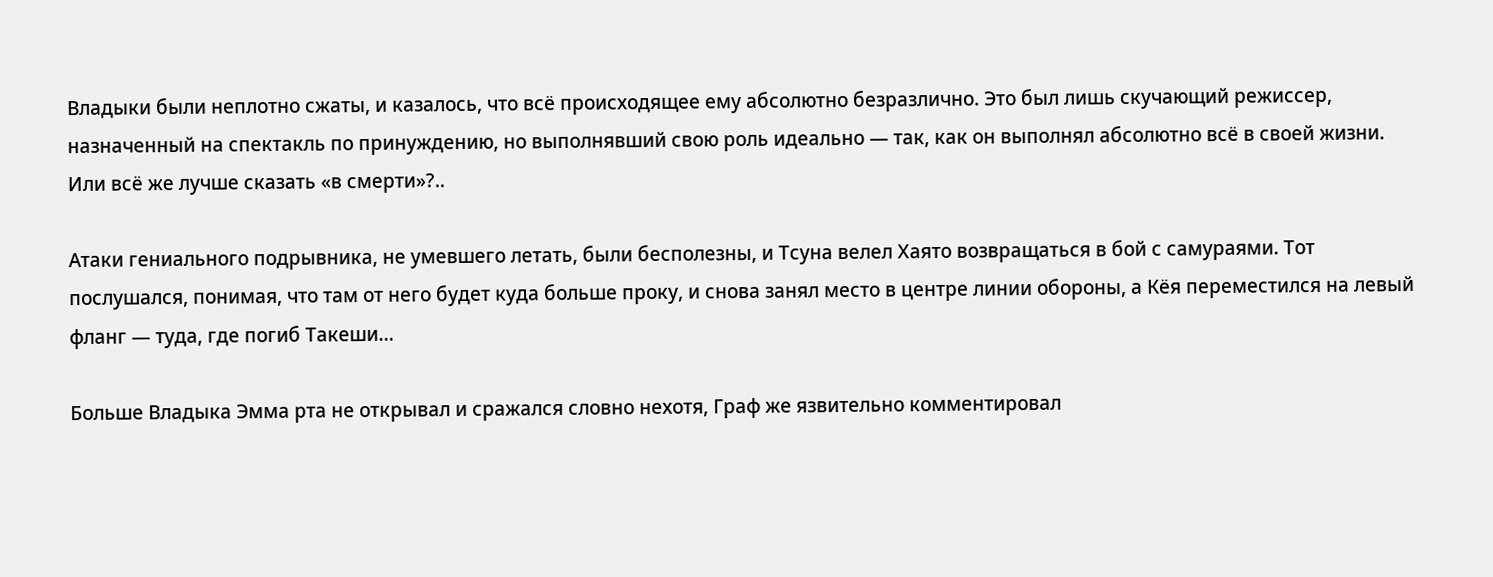Владыки были неплотно сжаты, и казалось, что всё происходящее ему абсолютно безразлично. Это был лишь скучающий режиссер, назначенный на спектакль по принуждению, но выполнявший свою роль идеально — так, как он выполнял абсолютно всё в своей жизни. Или всё же лучше сказать «в смерти»?..

Атаки гениального подрывника, не умевшего летать, были бесполезны, и Тсуна велел Хаято возвращаться в бой с самураями. Тот послушался, понимая, что там от него будет куда больше проку, и снова занял место в центре линии обороны, а Кёя переместился на левый фланг — туда, где погиб Такеши…

Больше Владыка Эмма рта не открывал и сражался словно нехотя, Граф же язвительно комментировал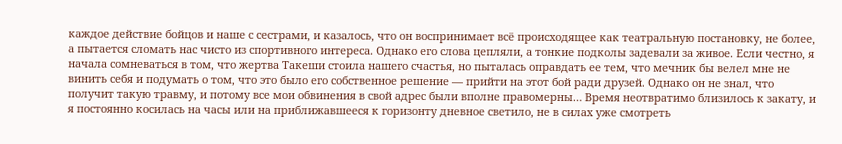каждое действие бойцов и наше с сестрами, и казалось, что он воспринимает всё происходящее как театральную постановку, не более, а пытается сломать нас чисто из спортивного интереса. Однако его слова цепляли, а тонкие подколы задевали за живое. Если честно, я начала сомневаться в том, что жертва Такеши стоила нашего счастья, но пыталась оправдать ее тем, что мечник бы велел мне не винить себя и подумать о том, что это было его собственное решение — прийти на этот бой ради друзей. Однако он не знал, что получит такую травму, и потому все мои обвинения в свой адрес были вполне правомерны… Время неотвратимо близилось к закату, и я постоянно косилась на часы или на приближавшееся к горизонту дневное светило, не в силах уже смотреть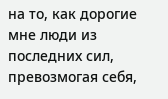на то, как дорогие мне люди из последних сил, превозмогая себя,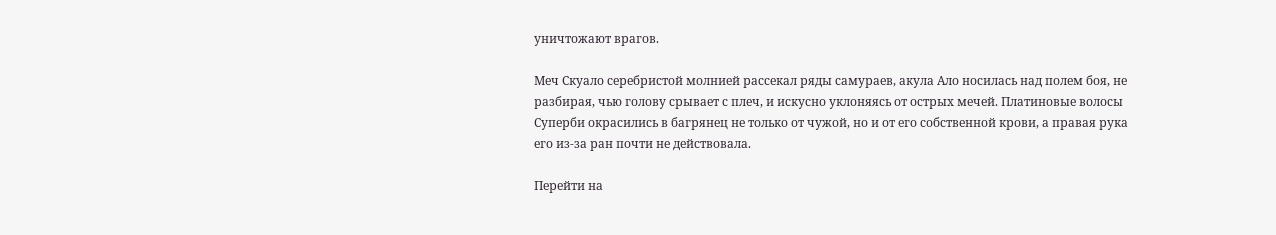уничтожают врагов.

Меч Скуало серебристой молнией рассекал ряды самураев, акула Ало носилась над полем боя, не разбирая, чью голову срывает с плеч, и искусно уклоняясь от острых мечей. Платиновые волосы Суперби окрасились в багрянец не только от чужой, но и от его собственной крови, а правая рука его из-за ран почти не действовала.

Перейти на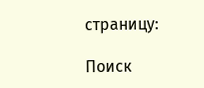страницу:

Поиск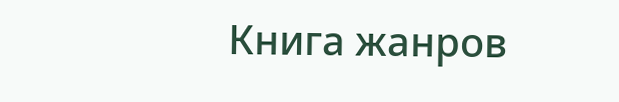Книга жанров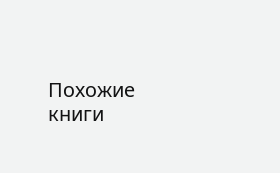Похожие книги